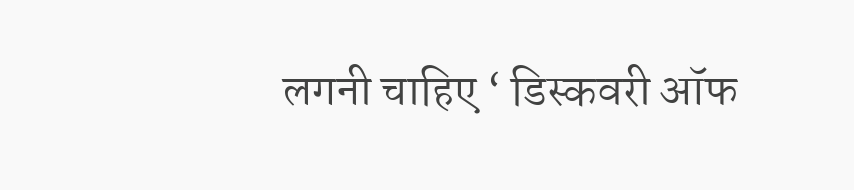लगनी चाहिए ‘ डिस्कवरी ऑफ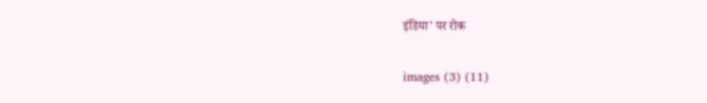इंडिया’ पर रोक

images (3) (11)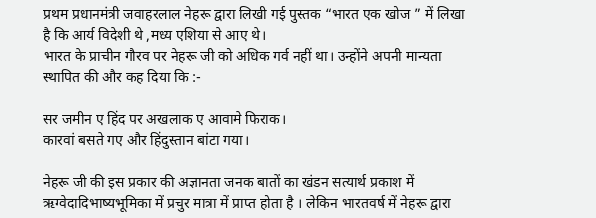प्रथम प्रधानमंत्री जवाहरलाल नेहरू द्वारा लिखी गई पुस्तक “भारत एक खोज ” में लिखा है कि आर्य विदेशी थे ,मध्य एशिया से आए थे।
भारत के प्राचीन गौरव पर नेहरू जी को अधिक गर्व नहीं था। उन्होंने अपनी मान्यता स्थापित की और कह दिया कि :-

सर जमीन ए हिंद पर अखलाक ए आवामे फिराक।
कारवां बसते गए और हिंदुस्तान बांटा गया।

नेहरू जी की इस प्रकार की अज्ञानता जनक बातों का खंडन सत्यार्थ प्रकाश में ऋग्वेदादिभाष्यभूमिका में प्रचुर मात्रा में प्राप्त होता है । लेकिन भारतवर्ष में नेहरू द्वारा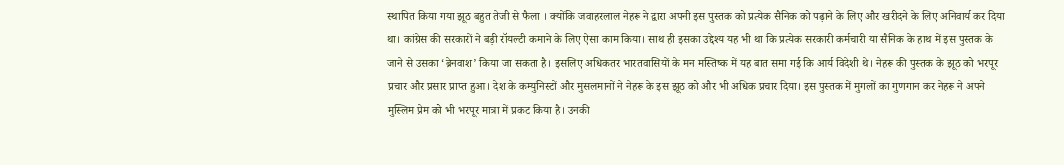स्थापित किया गया झूठ बहुत तेजी से फैला । क्योंकि जवाहरलाल नेहरू ने द्वारा अपनी इस पुस्तक को प्रत्येक सैनिक को पढ़ाने के लिए और खरीदने के लिए अनिवार्य कर दिया था। कांग्रेस की सरकारों ने बड़ी रॉयल्टी कमाने के लिए ऐसा काम किया। साथ ही इसका उद्देश्य यह भी था कि प्रत्येक सरकारी कर्मचारी या सैनिक के हाथ में इस पुस्तक के जाने से उसका ‘ब्रेनवाश’ किया जा सकता है। इसलिए अधिकतर भारतवासियों के मन मस्तिष्क में यह बात समा गई कि आर्य विदेशी थे। नेहरू की पुस्तक के झूठ को भरपूर प्रचार और प्रसार प्राप्त हुआ। देश के कम्युनिस्टों और मुसलमानों ने नेहरू के इस झूठ को और भी अधिक प्रचार दिया। इस पुस्तक में मुगलों का गुणगान कर नेहरू ने अपने मुस्लिम प्रेम को भी भरपूर मात्रा में प्रकट किया है। उनकी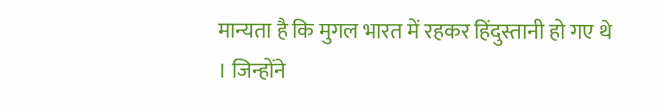मान्यता है कि मुगल भारत में रहकर हिंदुस्तानी हो गए थे । जिन्होंने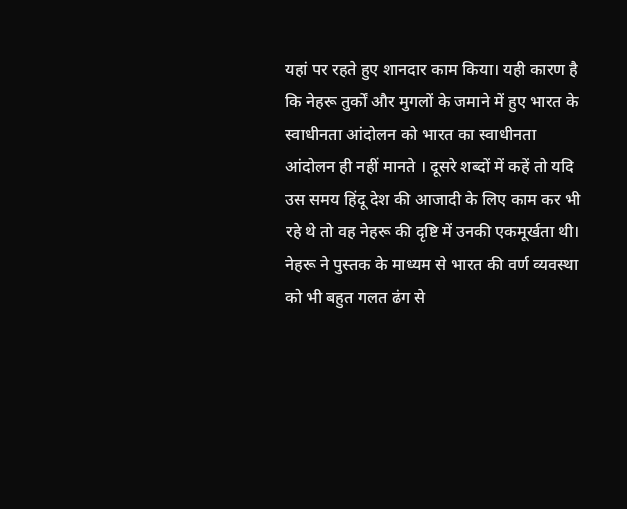यहां पर रहते हुए शानदार काम किया। यही कारण है कि नेहरू तुर्कों और मुगलों के जमाने में हुए भारत के स्वाधीनता आंदोलन को भारत का स्वाधीनता आंदोलन ही नहीं मानते । दूसरे शब्दों में कहें तो यदि उस समय हिंदू देश की आजादी के लिए काम कर भी रहे थे तो वह नेहरू की दृष्टि में उनकी एकमूर्खता थी।
नेहरू ने पुस्तक के माध्यम से भारत की वर्ण व्यवस्था को भी बहुत गलत ढंग से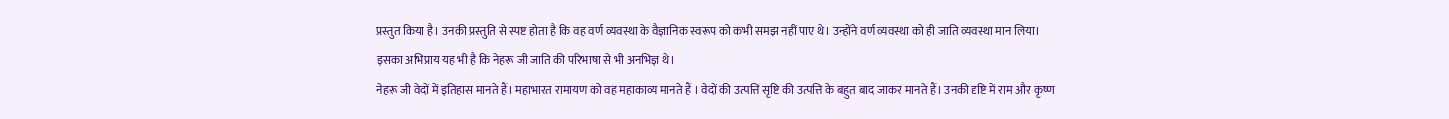प्रस्तुत किया है। उनकी प्रस्तुति से स्पष्ट होता है कि वह वर्ण व्यवस्था के वैज्ञानिक स्वरूप को कभी समझ नहीं पाए थे। उन्होंने वर्ण व्यवस्था को ही जाति व्यवस्था मान लिया। इसका अभिप्राय यह भी है कि नेहरू जी जाति की परिभाषा से भी अनभिज्ञ थे।
नेहरू जी वेदों में इतिहास मानते हैं। महाभारत रामायण को वह महाकाव्य मानते हैं । वेदों की उत्पत्ति सृष्टि की उत्पत्ति के बहुत बाद जाकर मानते हैं। उनकी दृष्टि में राम और कृष्ण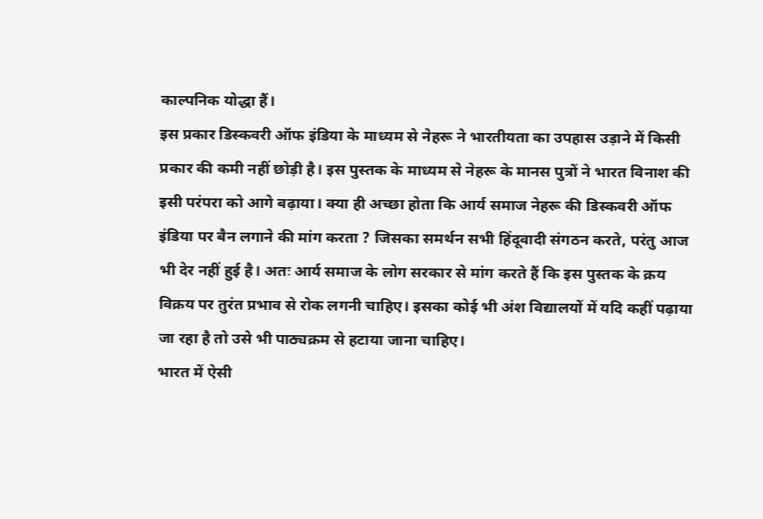काल्पनिक योद्धा हैं।
इस प्रकार डिस्कवरी ऑफ इंडिया के माध्यम से नेहरू ने भारतीयता का उपहास उड़ाने में किसी प्रकार की कमी नहीं छोड़ी है। इस पुस्तक के माध्यम से नेहरू के मानस पुत्रों ने भारत विनाश की इसी परंपरा को आगे बढ़ाया। क्या ही अच्छा होता कि आर्य समाज नेहरू की डिस्कवरी ऑफ इंडिया पर बैन लगाने की मांग करता ? जिसका समर्थन सभी हिंदूवादी संगठन करते, परंतु आज भी देर नहीं हुई है। अतः आर्य समाज के लोग सरकार से मांग करते हैं कि इस पुस्तक के क्रय विक्रय पर तुरंत प्रभाव से रोक लगनी चाहिए। इसका कोई भी अंश विद्यालयों में यदि कहीं पढ़ाया जा रहा है तो उसे भी पाठ्यक्रम से हटाया जाना चाहिए।
भारत में ऐसी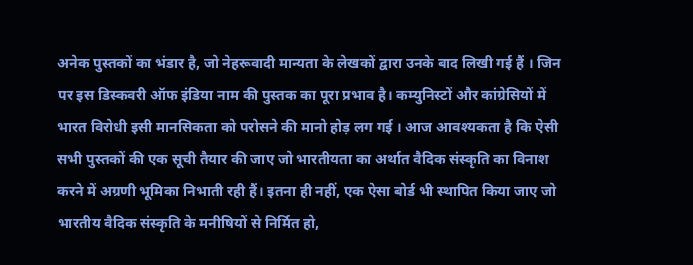अनेक पुस्तकों का भंडार है, जो नेहरूवादी मान्यता के लेखकों द्वारा उनके बाद लिखी गई हैं । जिन पर इस डिस्कवरी ऑफ इंडिया नाम की पुस्तक का पूरा प्रभाव है। कम्युनिस्टों और कांग्रेसियों में भारत विरोधी इसी मानसिकता को परोसने की मानो होड़ लग गई । आज आवश्यकता है कि ऐसी सभी पुस्तकों की एक सूची तैयार की जाए जो भारतीयता का अर्थात वैदिक संस्कृति का विनाश करने में अग्रणी भूमिका निभाती रही हैं। इतना ही नहीं, एक ऐसा बोर्ड भी स्थापित किया जाए जो भारतीय वैदिक संस्कृति के मनीषियों से निर्मित हो,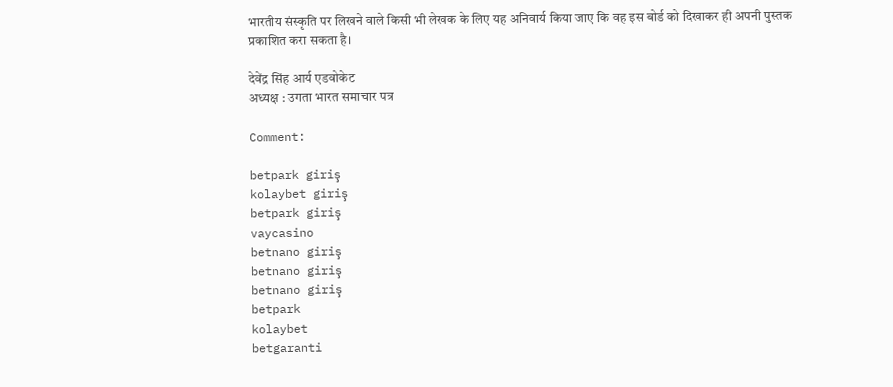भारतीय संस्कृति पर लिखने वाले किसी भी लेखक के लिए यह अनिवार्य किया जाए कि वह इस बोर्ड को दिखाकर ही अपनी पुस्तक प्रकाशित करा सकता है।

देवेंद्र सिंह आर्य एडवोकेट
अध्यक्ष : उगता भारत समाचार पत्र

Comment:

betpark giriş
kolaybet giriş
betpark giriş
vaycasino
betnano giriş
betnano giriş
betnano giriş
betpark
kolaybet
betgaranti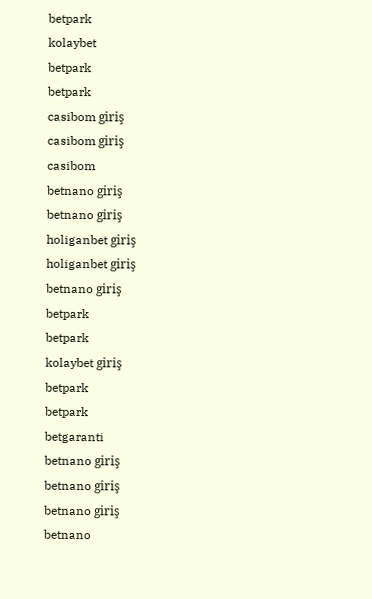betpark
kolaybet
betpark
betpark
casibom giriş
casibom giriş
casibom
betnano giriş
betnano giriş
holiganbet giriş
holiganbet giriş
betnano giriş
betpark
betpark
kolaybet giriş
betpark
betpark
betgaranti
betnano giriş
betnano giriş
betnano giriş
betnano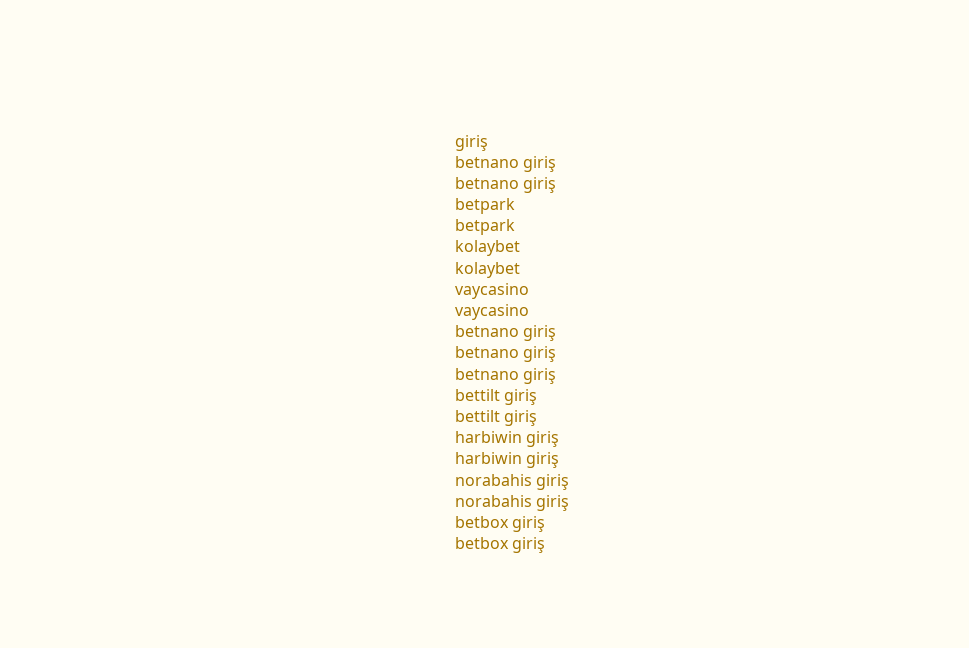giriş
betnano giriş
betnano giriş
betpark
betpark
kolaybet
kolaybet
vaycasino
vaycasino
betnano giriş
betnano giriş
betnano giriş
bettilt giriş
bettilt giriş
harbiwin giriş
harbiwin giriş
norabahis giriş
norabahis giriş
betbox giriş
betbox giriş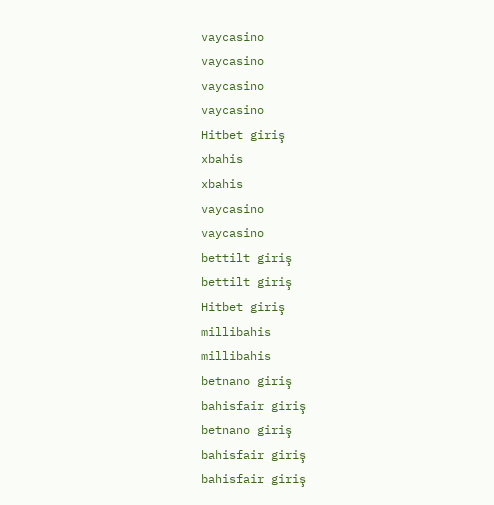vaycasino
vaycasino
vaycasino
vaycasino
Hitbet giriş
xbahis
xbahis
vaycasino
vaycasino
bettilt giriş
bettilt giriş
Hitbet giriş
millibahis
millibahis
betnano giriş
bahisfair giriş
betnano giriş
bahisfair giriş
bahisfair giriş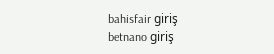bahisfair giriş
betnano giriş